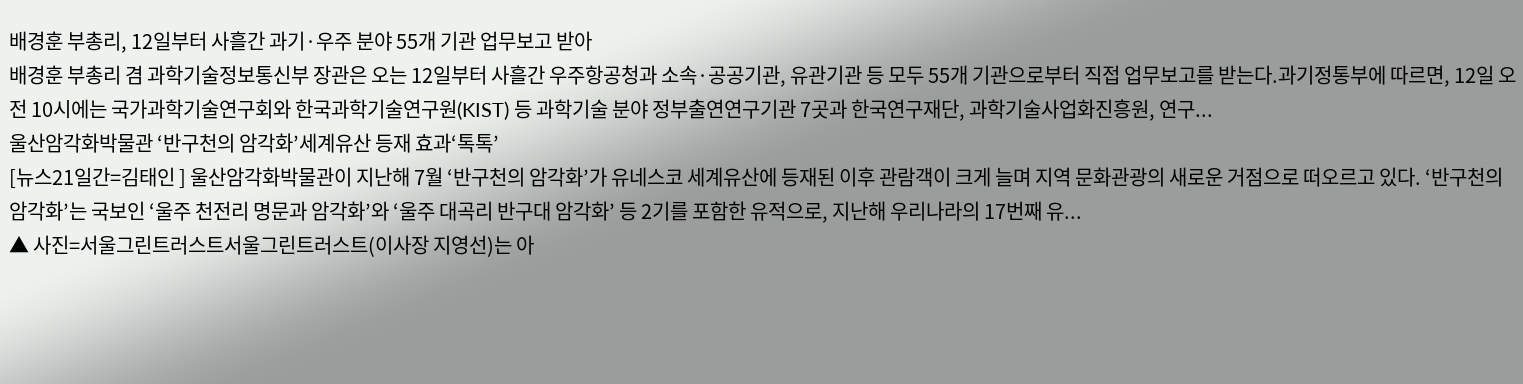배경훈 부총리, 12일부터 사흘간 과기·우주 분야 55개 기관 업무보고 받아
배경훈 부총리 겸 과학기술정보통신부 장관은 오는 12일부터 사흘간 우주항공청과 소속·공공기관, 유관기관 등 모두 55개 기관으로부터 직접 업무보고를 받는다.과기정통부에 따르면, 12일 오전 10시에는 국가과학기술연구회와 한국과학기술연구원(KIST) 등 과학기술 분야 정부출연연구기관 7곳과 한국연구재단, 과학기술사업화진흥원, 연구...
울산암각화박물관 ‘반구천의 암각화’세계유산 등재 효과‘톡톡’
[뉴스21일간=김태인 ] 울산암각화박물관이 지난해 7월 ‘반구천의 암각화’가 유네스코 세계유산에 등재된 이후 관람객이 크게 늘며 지역 문화관광의 새로운 거점으로 떠오르고 있다. ‘반구천의 암각화’는 국보인 ‘울주 천전리 명문과 암각화’와 ‘울주 대곡리 반구대 암각화’ 등 2기를 포함한 유적으로, 지난해 우리나라의 17번째 유...
▲ 사진=서울그린트러스트서울그린트러스트(이사장 지영선)는 아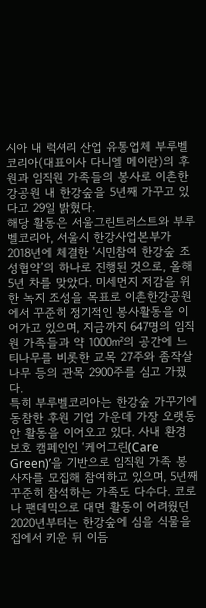시아 내 럭셔리 산업 유통업체 부루벨코리아(대표이사 다니엘 메이란)의 후원과 임직원 가족들의 봉사로 이촌한강공원 내 한강숲을 5년째 가꾸고 있다고 29일 밝혔다.
해당 활동은 서울그린트러스트와 부루벨코리아, 서울시 한강사업본부가 2018년에 체결한 ‘시민참여 한강숲 조성협약’의 하나로 진행된 것으로, 올해 5년 차를 맞았다. 미세먼지 저감을 위한 녹지 조성을 목표로 이촌한강공원에서 꾸준히 정기적인 봉사활동을 이어가고 있으며, 지금까지 647명의 임직원 가족들과 약 1000㎡의 공간에 느티나무를 비롯한 교목 27주와 좀작살나무 등의 관목 2900주를 심고 가꿨다.
특히 부루벨코리아는 한강숲 가꾸기에 동참한 후원 기업 가운데 가장 오랫동안 활동을 이어오고 있다. 사내 환경 보호 캠페인인 ‘케어그린(Care Green)’을 기반으로 임직원 가족 봉사자를 모집해 참여하고 있으며, 5년째 꾸준히 참석하는 가족도 다수다. 코로나 팬데믹으로 대면 활동이 어려웠던 2020년부터는 한강숲에 심을 식물을 집에서 키운 뒤 이듬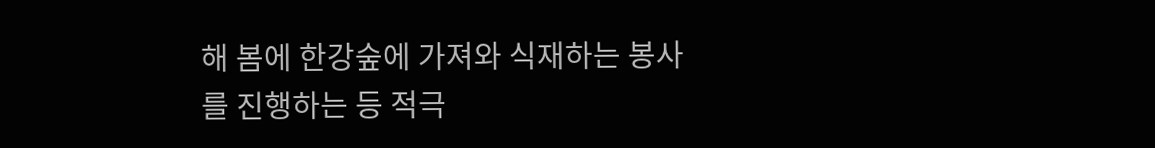해 봄에 한강숲에 가져와 식재하는 봉사를 진행하는 등 적극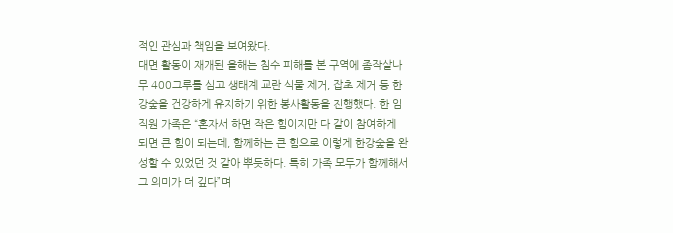적인 관심과 책임을 보여왔다.
대면 활동이 재개된 올해는 침수 피해를 본 구역에 좀작살나무 400그루를 심고 생태계 교란 식물 제거, 잡초 제거 등 한강숲을 건강하게 유지하기 위한 봉사활동을 진행했다. 한 임직원 가족은 “혼자서 하면 작은 힘이지만 다 같이 참여하게 되면 큰 힘이 되는데, 함께하는 큰 힘으로 이렇게 한강숲을 완성할 수 있었던 것 같아 뿌듯하다. 특히 가족 모두가 함께해서 그 의미가 더 깊다”며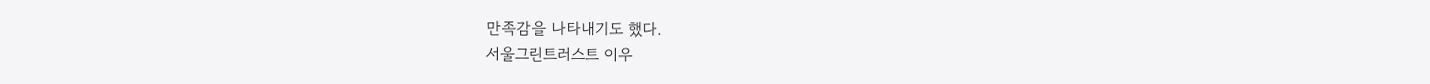만족감을 나타내기도 했다.
서울그린트러스트 이우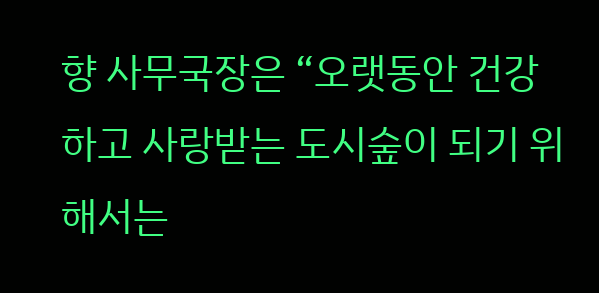향 사무국장은 “오랫동안 건강하고 사랑받는 도시숲이 되기 위해서는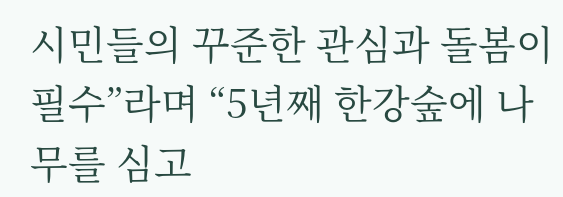시민들의 꾸준한 관심과 돌봄이 필수”라며 “5년째 한강숲에 나무를 심고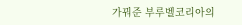가꿔준 부루벨코리아의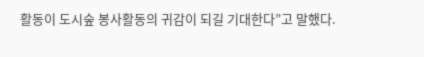활동이 도시숲 봉사활동의 귀감이 되길 기대한다”고 말했다.